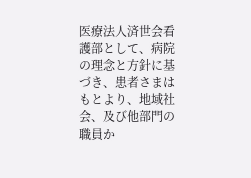医療法人済世会看護部として、病院の理念と方針に基づき、患者さまはもとより、地域社会、及び他部門の職員か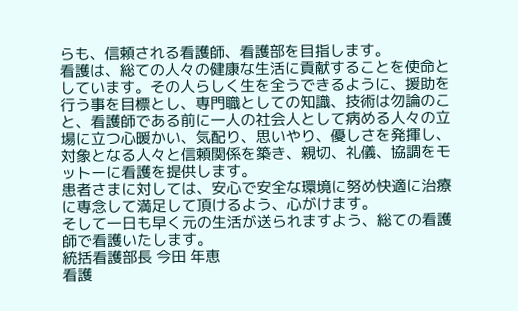らも、信頼される看護師、看護部を目指します。
看護は、総ての人々の健康な生活に貢献することを使命としています。その人らしく生を全うできるように、援助を行う事を目標とし、専門職としての知識、技術は勿論のこと、看護師である前に一人の社会人として病める人々の立場に立つ心暖かい、気配り、思いやり、優しさを発揮し、対象となる人々と信頼関係を築き、親切、礼儀、協調をモットーに看護を提供します。
患者さまに対しては、安心で安全な環境に努め快適に治療に専念して満足して頂けるよう、心がけます。
そして一日も早く元の生活が送られますよう、総ての看護師で看護いたします。
統括看護部長 今田 年恵
看護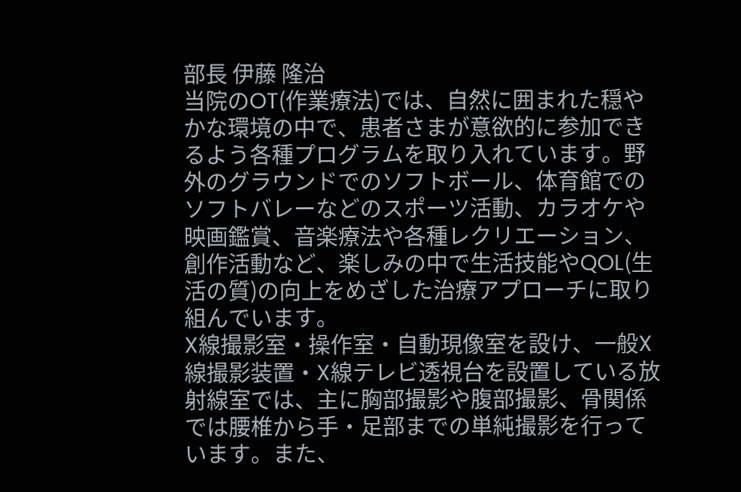部長 伊藤 隆治
当院のOT(作業療法)では、自然に囲まれた穏やかな環境の中で、患者さまが意欲的に参加できるよう各種プログラムを取り入れています。野外のグラウンドでのソフトボール、体育館でのソフトバレーなどのスポーツ活動、カラオケや映画鑑賞、音楽療法や各種レクリエーション、創作活動など、楽しみの中で生活技能やQOL(生活の質)の向上をめざした治療アプローチに取り組んでいます。
X線撮影室・操作室・自動現像室を設け、一般X線撮影装置・X線テレビ透視台を設置している放射線室では、主に胸部撮影や腹部撮影、骨関係では腰椎から手・足部までの単純撮影を行っています。また、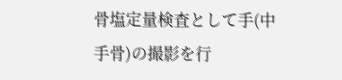骨塩定量検査として手(中手骨)の撮影を行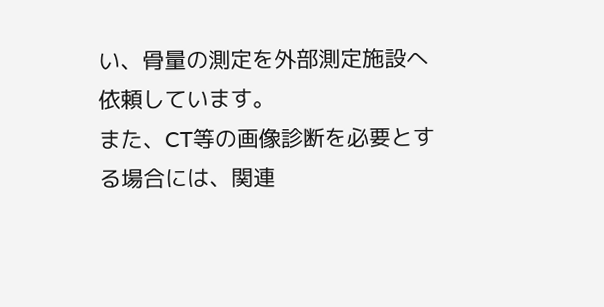い、骨量の測定を外部測定施設へ依頼しています。
また、CT等の画像診断を必要とする場合には、関連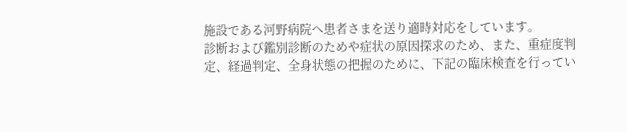施設である河野病院へ患者さまを送り適時対応をしています。
診断および鑑別診断のためや症状の原因探求のため、また、重症度判定、経過判定、全身状態の把握のために、下記の臨床検査を行ってい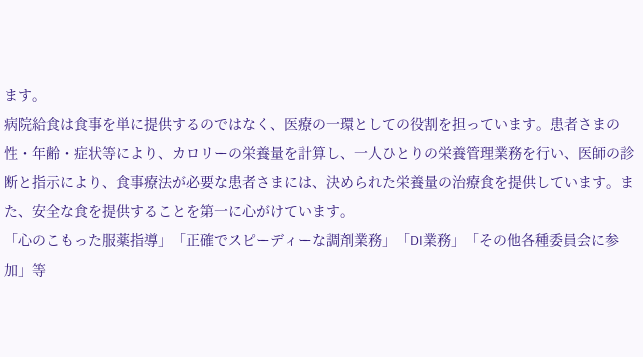ます。
病院給食は食事を単に提供するのではなく、医療の一環としての役割を担っています。患者さまの性・年齢・症状等により、カロリーの栄養量を計算し、一人ひとりの栄養管理業務を行い、医師の診断と指示により、食事療法が必要な患者さまには、決められた栄養量の治療食を提供しています。また、安全な食を提供することを第一に心がけています。
「心のこもった服薬指導」「正確でスピーディーな調剤業務」「DI業務」「その他各種委員会に参加」等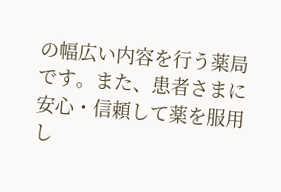の幅広い内容を行う薬局です。また、患者さまに安心・信頼して薬を服用し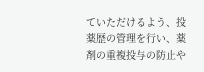ていただけるよう、投薬歴の管理を行い、薬剤の重複投与の防止や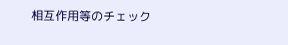相互作用等のチェック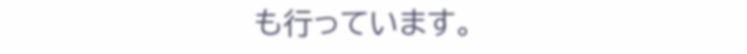も行っています。